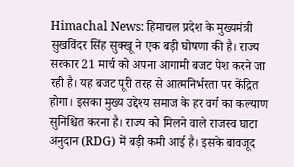Himachal News: हिमाचल प्रदेश के मुख्यमंत्री सुखविंदर सिंह सुक्खू ने एक बड़ी घोषणा की है। राज्य सरकार 21 मार्च को अपना आगामी बजट पेश करने जा रही है। यह बजट पूरी तरह से आत्मनिर्भरता पर केंद्रित होगा। इसका मुख्य उद्देश्य समाज के हर वर्ग का कल्याण सुनिश्चित करना है। राज्य को मिलने वाले राजस्व घाटा अनुदान (RDG) में बड़ी कमी आई है। इसके बावजूद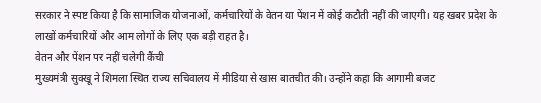सरकार ने स्पष्ट किया है कि सामाजिक योजनाओं, कर्मचारियों के वेतन या पेंशन में कोई कटौती नहीं की जाएगी। यह खबर प्रदेश के लाखों कर्मचारियों और आम लोगों के लिए एक बड़ी राहत है।
वेतन और पेंशन पर नहीं चलेगी कैंची
मुख्यमंत्री सुक्खू ने शिमला स्थित राज्य सचिवालय में मीडिया से खास बातचीत की। उन्होंने कहा कि आगामी बजट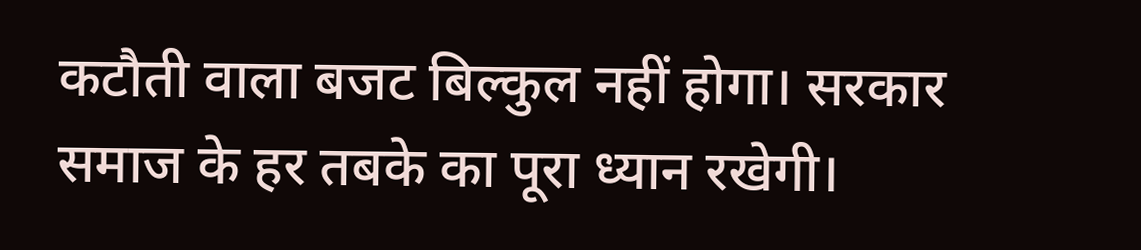कटौती वाला बजट बिल्कुल नहीं होगा। सरकार समाज के हर तबके का पूरा ध्यान रखेगी।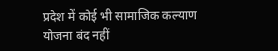प्रदेश में कोई भी सामाजिक कल्याण योजना बंद नहीं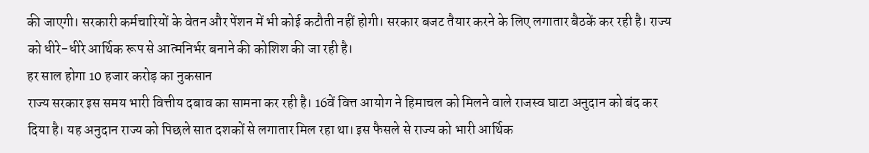की जाएगी। सरकारी कर्मचारियों के वेतन और पेंशन में भी कोई कटौती नहीं होगी। सरकार बजट तैयार करने के लिए लगातार बैठकें कर रही है। राज्य को धीरे-धीरे आर्थिक रूप से आत्मनिर्भर बनाने की कोशिश की जा रही है।
हर साल होगा 10 हजार करोड़ का नुकसान
राज्य सरकार इस समय भारी वित्तीय दबाव का सामना कर रही है। 16वें वित्त आयोग ने हिमाचल को मिलने वाले राजस्व घाटा अनुदान को बंद कर दिया है। यह अनुदान राज्य को पिछले सात दशकों से लगातार मिल रहा था। इस फैसले से राज्य को भारी आर्थिक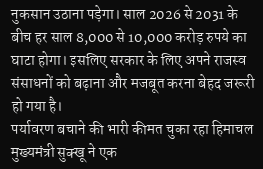नुकसान उठाना पड़ेगा। साल 2026 से 2031 के बीच हर साल 8,000 से 10,000 करोड़ रुपये का घाटा होगा। इसलिए सरकार के लिए अपने राजस्व संसाधनों को बढ़ाना और मजबूत करना बेहद जरूरी हो गया है।
पर्यावरण बचाने की भारी कीमत चुका रहा हिमाचल
मुख्यमंत्री सुक्खू ने एक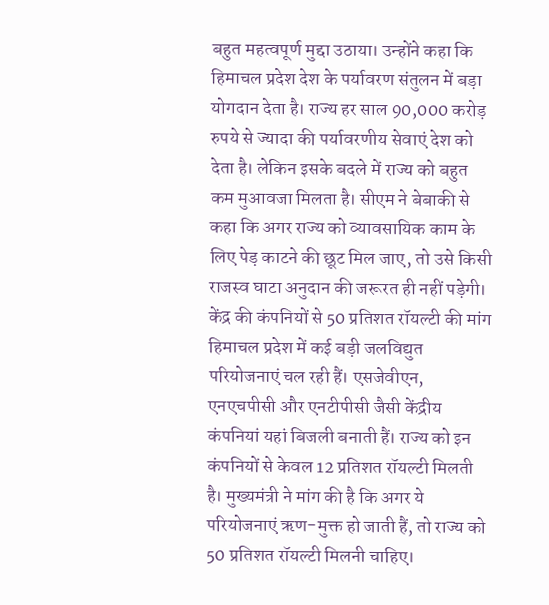बहुत महत्वपूर्ण मुद्दा उठाया। उन्होंने कहा कि हिमाचल प्रदेश देश के पर्यावरण संतुलन में बड़ा योगदान देता है। राज्य हर साल 90,000 करोड़ रुपये से ज्यादा की पर्यावरणीय सेवाएं देश को देता है। लेकिन इसके बदले में राज्य को बहुत कम मुआवजा मिलता है। सीएम ने बेबाकी से कहा कि अगर राज्य को व्यावसायिक काम के लिए पेड़ काटने की छूट मिल जाए, तो उसे किसी राजस्व घाटा अनुदान की जरूरत ही नहीं पड़ेगी।
केंद्र की कंपनियों से 50 प्रतिशत रॉयल्टी की मांग
हिमाचल प्रदेश में कई बड़ी जलविद्युत परियोजनाएं चल रही हैं। एसजेवीएन, एनएचपीसी और एनटीपीसी जैसी केंद्रीय कंपनियां यहां बिजली बनाती हैं। राज्य को इन कंपनियों से केवल 12 प्रतिशत रॉयल्टी मिलती है। मुख्यमंत्री ने मांग की है कि अगर ये परियोजनाएं ऋण-मुक्त हो जाती हैं, तो राज्य को 50 प्रतिशत रॉयल्टी मिलनी चाहिए।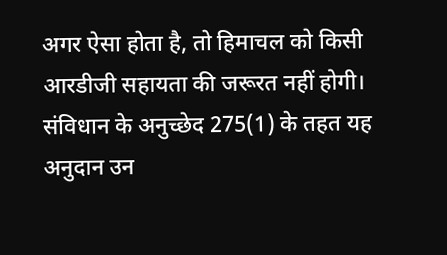अगर ऐसा होता है, तो हिमाचल को किसी आरडीजी सहायता की जरूरत नहीं होगी। संविधान के अनुच्छेद 275(1) के तहत यह अनुदान उन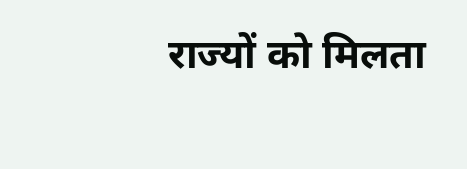राज्यों को मिलता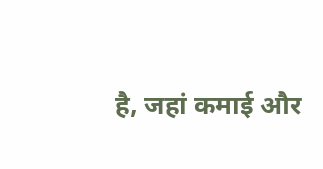है, जहां कमाई और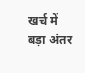खर्च में बड़ा अंतर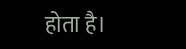होता है।